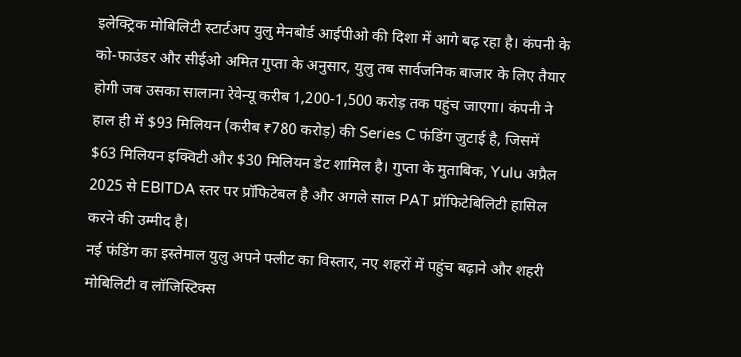इलेक्ट्रिक मोबिलिटी स्टार्टअप युलु मेनबोर्ड आईपीओ की दिशा में आगे बढ़ रहा है। कंपनी के को-फाउंडर और सीईओ अमित गुप्ता के अनुसार, युलु तब सार्वजनिक बाजार के लिए तैयार होगी जब उसका सालाना रेवेन्यू करीब 1,200-1,500 करोड़ तक पहुंच जाएगा। कंपनी ने हाल ही में $93 मिलियन (करीब ₹780 करोड़) की Series C फंडिंग जुटाई है, जिसमें $63 मिलियन इक्विटी और $30 मिलियन डेट शामिल है। गुप्ता के मुताबिक, Yulu अप्रैल 2025 से EBITDA स्तर पर प्रॉफिटेबल है और अगले साल PAT प्रॉफिटेबिलिटी हासिल करने की उम्मीद है।
नई फंडिंग का इस्तेमाल युलु अपने फ्लीट का विस्तार, नए शहरों में पहुंच बढ़ाने और शहरी मोबिलिटी व लॉजिस्टिक्स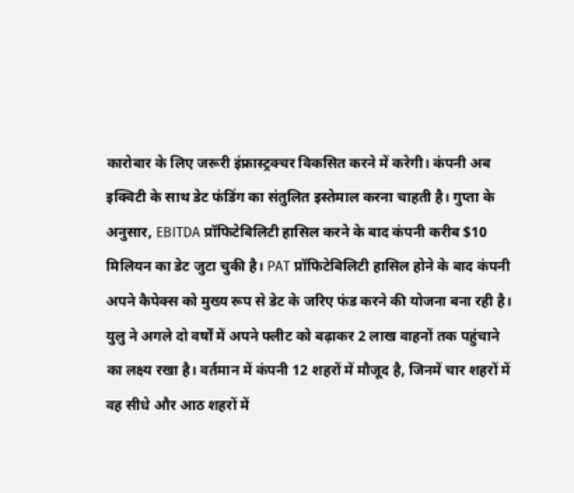कारोबार के लिए जरूरी इंफ्रास्ट्रक्चर विकसित करने में करेगी। कंपनी अब इक्विटी के साथ डेट फंडिंग का संतुलित इस्तेमाल करना चाहती है। गुप्ता के अनुसार, EBITDA प्रॉफिटेबिलिटी हासिल करने के बाद कंपनी करीब $10 मिलियन का डेट जुटा चुकी है। PAT प्रॉफिटेबिलिटी हासिल होने के बाद कंपनी अपने कैपेक्स को मुख्य रूप से डेट के जरिए फंड करने की योजना बना रही है।
युलु ने अगले दो वर्षों में अपने फ्लीट को बढ़ाकर 2 लाख वाहनों तक पहुंचाने का लक्ष्य रखा है। वर्तमान में कंपनी 12 शहरों में मौजूद है, जिनमें चार शहरों में वह सीधे और आठ शहरों में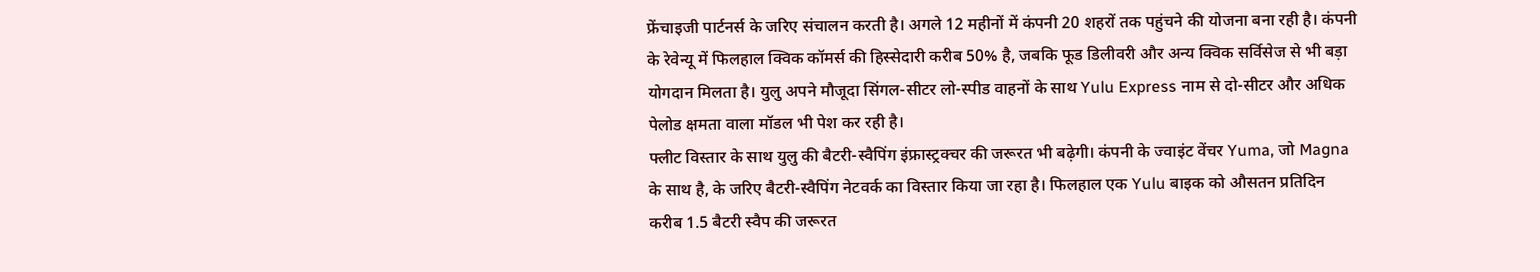फ्रेंचाइजी पार्टनर्स के जरिए संचालन करती है। अगले 12 महीनों में कंपनी 20 शहरों तक पहुंचने की योजना बना रही है। कंपनी के रेवेन्यू में फिलहाल क्विक कॉमर्स की हिस्सेदारी करीब 50% है, जबकि फूड डिलीवरी और अन्य क्विक सर्विसेज से भी बड़ा योगदान मिलता है। युलु अपने मौजूदा सिंगल-सीटर लो-स्पीड वाहनों के साथ Yulu Express नाम से दो-सीटर और अधिक पेलोड क्षमता वाला मॉडल भी पेश कर रही है।
फ्लीट विस्तार के साथ युलु की बैटरी-स्वैपिंग इंफ्रास्ट्रक्चर की जरूरत भी बढ़ेगी। कंपनी के ज्वाइंट वेंचर Yuma, जो Magna के साथ है, के जरिए बैटरी-स्वैपिंग नेटवर्क का विस्तार किया जा रहा है। फिलहाल एक Yulu बाइक को औसतन प्रतिदिन करीब 1.5 बैटरी स्वैप की जरूरत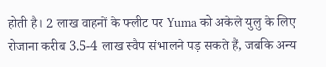होती है। 2 लाख वाहनों के फ्लीट पर Yuma को अकेले युलु के लिए रोजाना करीब 3.5-4 लाख स्वैप संभालने पड़ सकते हैं, जबकि अन्य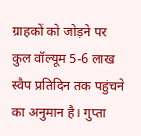ग्राहकों को जोड़ने पर कुल वॉल्यूम 5-6 लाख स्वैप प्रतिदिन तक पहुंचने का अनुमान है। गुप्ता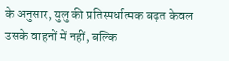के अनुसार, युलु की प्रतिस्पर्धात्मक बढ़त केवल उसके वाहनों में नहीं, बल्कि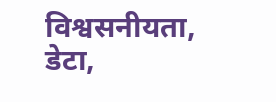विश्वसनीयता, डेटा,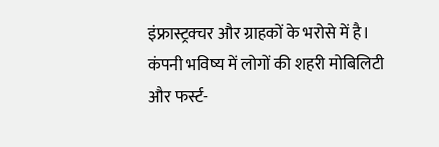इंफ्रास्ट्रक्चर और ग्राहकों के भरोसे में है। कंपनी भविष्य में लोगों की शहरी मोबिलिटी और फर्स्ट-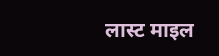लास्ट माइल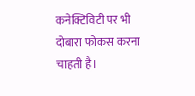कनेक्टिविटी पर भी दोबारा फोकस करना चाहती है।